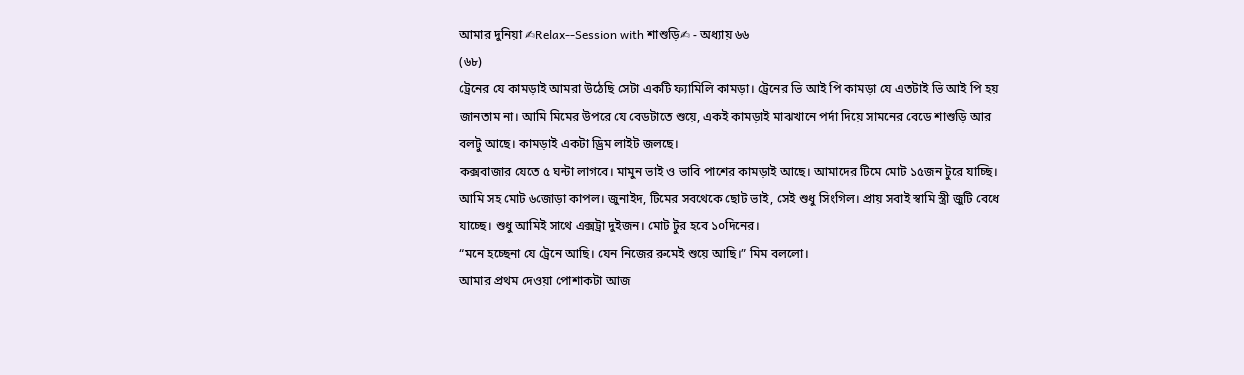আমার দুনিয়া ✍Relax--Session with শাশুড়ি✍ - অধ্যায় ৬৬
(৬৮)
ট্রেনের যে কামড়াই আমরা উঠেছি সেটা একটি ফ্যামিলি কামড়া। ট্রেনের ভি আই পি কামড়া যে এতটাই ভি আই পি হয় জানতাম না। আমি মিমের উপরে যে বেডটাতে শুয়ে, একই কামড়াই মাঝখানে পর্দা দিয়ে সামনের বেডে শাশুড়ি আর বলটু আছে। কামড়াই একটা ড্রিম লাইট জলছে।
কক্সবাজার যেতে ৫ ঘন্টা লাগবে। মামুন ভাই ও ভাবি পাশের কামড়াই আছে। আমাদের টিমে মোট ১৫জন টুরে যাচ্ছি। আমি সহ মোট ৬জোড়া কাপল। জুনাইদ, টিমের সবথেকে ছোট ভাই, সেই শুধু সিংগিল। প্রায় সবাই স্বামি স্ত্রী জুটি বেধে যাচ্ছে। শুধু আমিই সাথে এক্সট্রা দুইজন। মোট টুর হবে ১০দিনের।
“মনে হচ্ছেনা যে ট্রেনে আছি। যেন নিজের রুমেই শুয়ে আছি।” মিম বললো।
আমার প্রথম দেওয়া পোশাকটা আজ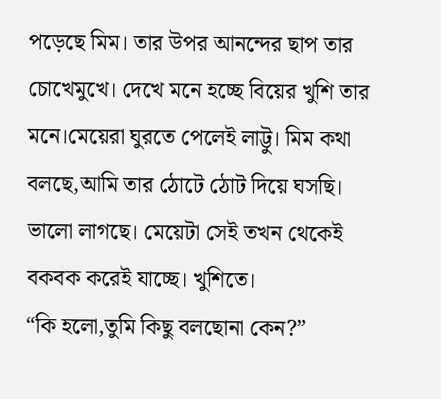পড়েছে মিম। তার উপর আনন্দের ছাপ তার চোখেমুখে। দেখে মনে হচ্ছে বিয়ের খুশি তার মনে।মেয়েরা ঘুরতে পেলেই লাট্টু। মিম কথা বলছে,আমি তার ঠোটে ঠোট দিয়ে ঘসছি। ভালো লাগছে। মেয়েটা সেই তখন থেকেই বকবক করেই যাচ্ছে। খুশিতে।
“কি হলো,তুমি কিছু বলছোনা কেন?”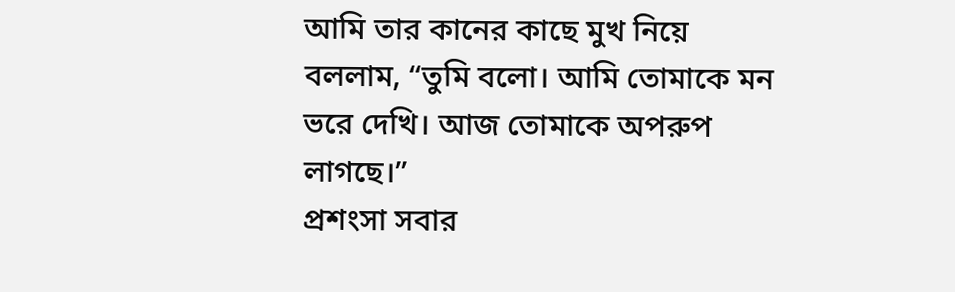আমি তার কানের কাছে মুখ নিয়ে বললাম, “তুমি বলো। আমি তোমাকে মন ভরে দেখি। আজ তোমাকে অপরুপ লাগছে।”
প্রশংসা সবার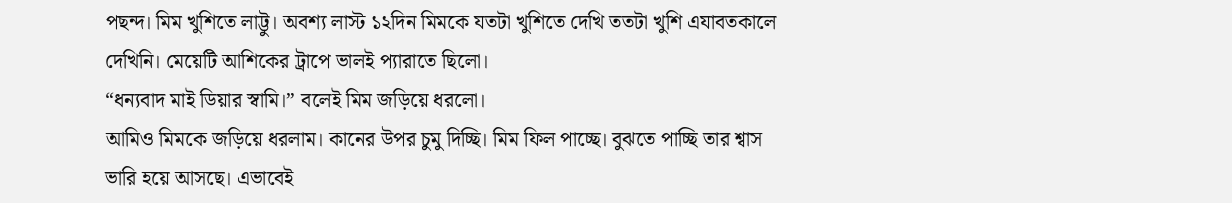পছন্দ। মিম খুশিতে লাট্টু। অবশ্য লাস্ট ১২দিন মিমকে যতটা খুশিতে দেখি ততটা খুশি এযাবতকালে দেখিনি। মেয়েটি আশিকের ট্রাপে ভালই প্যারাতে ছিলো।
“ধন্যবাদ মাই ডিয়ার স্বামি।” বলেই মিম জড়িয়ে ধরলো।
আমিও মিমকে জড়িয়ে ধরলাম। কানের উপর চুমু দিচ্ছি। মিম ফিল পাচ্ছে। বুঝতে পাচ্ছি তার শ্বাস ভারি হয়ে আসছে। এভাবেই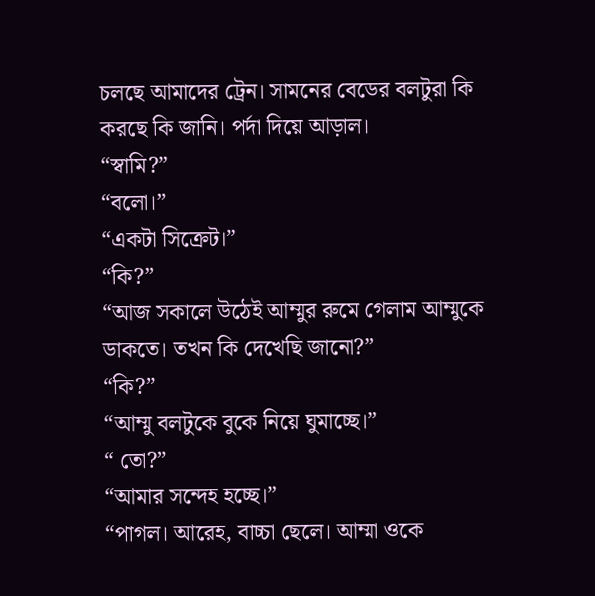চলছে আমাদের ট্রেন। সামনের বেডের বলটুরা কি করছে কি জানি। পর্দা দিয়ে আড়াল।
“স্বামি?”
“বলো।”
“একটা সিক্রেট।”
“কি?”
“আজ সকালে উঠেই আম্মুর রুমে গেলাম আম্মুকে ডাকতে। তখন কি দেখেছি জানো?”
“কি?”
“আম্মু বলটুকে বুকে নিয়ে ঘুমাচ্ছে।”
“ তো?”
“আমার সন্দেহ হচ্ছে।”
“পাগল। আরেহ, বাচ্চা ছেলে। আম্মা ওকে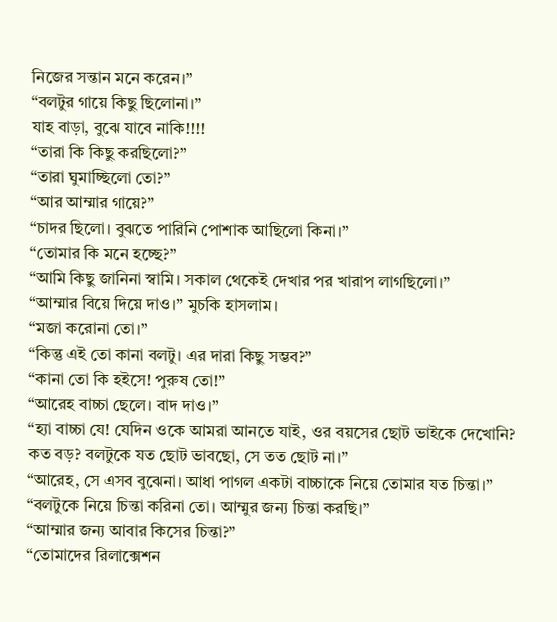নিজের সন্তান মনে করেন।”
“বলটুর গায়ে কিছু ছিলোনা।”
যাহ বাড়া, বুঝে যাবে নাকি!!!!
“তারা কি কিছু করছিলো?”
“তারা ঘুমাচ্ছিলো তো?”
“আর আম্মার গায়ে?”
“চাদর ছিলো। বুঝতে পারিনি পোশাক আছিলো কিনা।”
“তোমার কি মনে হচ্ছে?”
“আমি কিছু জানিনা স্বামি। সকাল থেকেই দেখার পর খারাপ লাগছিলো।”
“আম্মার বিয়ে দিয়ে দাও।” মুচকি হাসলাম।
“মজা করোনা তো।”
“কিন্তু এই তো কানা বলটু। এর দারা কিছু সম্ভব?”
“কানা তো কি হইসে! পুরুষ তো!”
“আরেহ বাচ্চা ছেলে। বাদ দাও।”
“হ্যা বাচ্চা যে! যেদিন ওকে আমরা আনতে যাই, ওর বয়সের ছোট ভাইকে দেখোনি? কত বড়? বলটুকে যত ছোট ভাবছো, সে তত ছোট না।”
“আরেহ, সে এসব বুঝেনা। আধা পাগল একটা বাচ্চাকে নিয়ে তোমার যত চিন্তা।”
“বলটুকে নিয়ে চিন্তা করিনা তো। আম্মুর জন্য চিন্তা করছি।”
“আম্মার জন্য আবার কিসের চিন্তা?”
“তোমাদের রিলাক্সেশন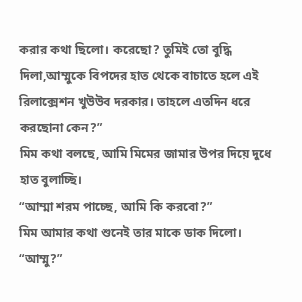করার কথা ছিলো। করেছো? তুমিই তো বুদ্ধি দিলা,আম্মুকে বিপদের হাত থেকে বাচাতে হলে এই রিলাক্সেশন খুউউব দরকার। তাহলে এতদিন ধরে করছোনা কেন?”
মিম কথা বলছে, আমি মিমের জামার উপর দিয়ে দুধে হাত বুলাচ্ছি।
“আম্মা শরম পাচ্ছে, আমি কি করবো?”
মিম আমার কথা শুনেই তার মাকে ডাক দিলো।
“আম্মু?”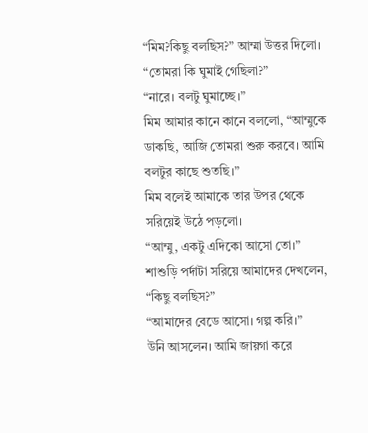“মিম?কিছু বলছিস?” আম্মা উত্তর দিলো।
“তোমরা কি ঘুমাই গেছিলা?”
“নারে। বলটু ঘুমাচ্ছে।”
মিম আমার কানে কানে বললো, “আম্মুকে ডাকছি, আজি তোমরা শুরু করবে। আমি বলটুর কাছে শুতছি।”
মিম বলেই আমাকে তার উপর থেকে সরিয়েই উঠে পড়লো।
“আম্মু, একটু এদিকো আসো তো।”
শাশুড়ি পর্দাটা সরিয়ে আমাদের দেখলেন, “কিছু বলছিস?”
“আমাদের বেডে আসো। গল্প করি।”
উনি আসলেন। আমি জায়গা করে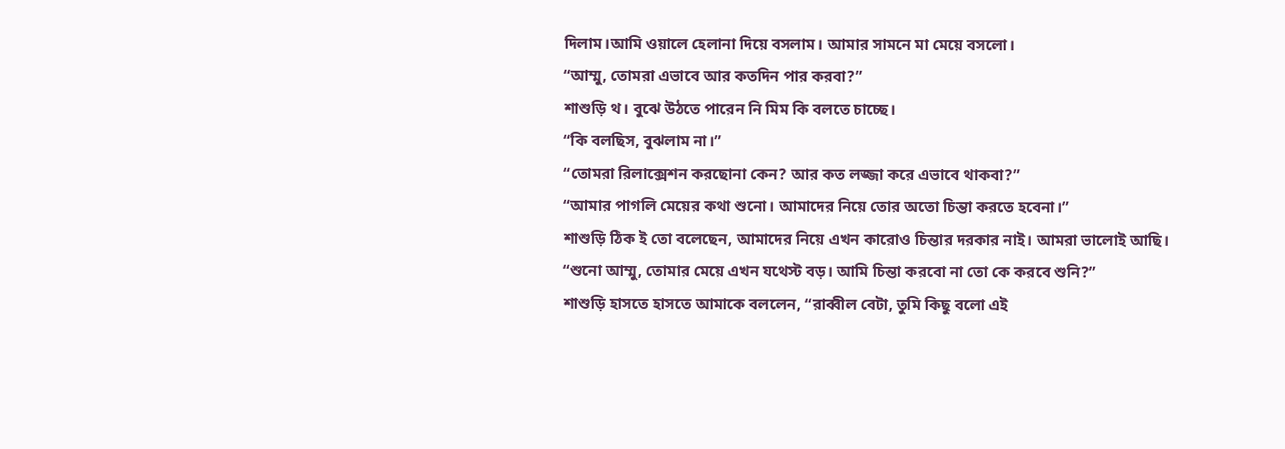দিলাম।আমি ওয়ালে হেলানা দিয়ে বসলাম। আমার সামনে মা মেয়ে বসলো।
“আম্মু, তোমরা এভাবে আর কতদিন পার করবা?”
শাশুড়ি থ। বুঝে উঠতে পারেন নি মিম কি বলতে চাচ্ছে।
“কি বলছিস, বুঝলাম না।”
“তোমরা রিলাক্সেশন করছোনা কেন? আর কত লজ্জা করে এভাবে থাকবা?”
“আমার পাগলি মেয়ের কথা শুনো। আমাদের নিয়ে তোর অতো চিন্তা করতে হবেনা।”
শাশুড়ি ঠিক ই তো বলেছেন, আমাদের নিয়ে এখন কারোও চিন্তার দরকার নাই। আমরা ভালোই আছি।
“শুনো আম্মু, তোমার মেয়ে এখন যথেস্ট বড়। আমি চিন্তা করবো না তো কে করবে শুনি?”
শাশুড়ি হাসতে হাসতে আমাকে বললেন, “রাব্বীল বেটা, তুমি কিছু বলো এই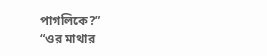পাগলিকে?”
“ওর মাথার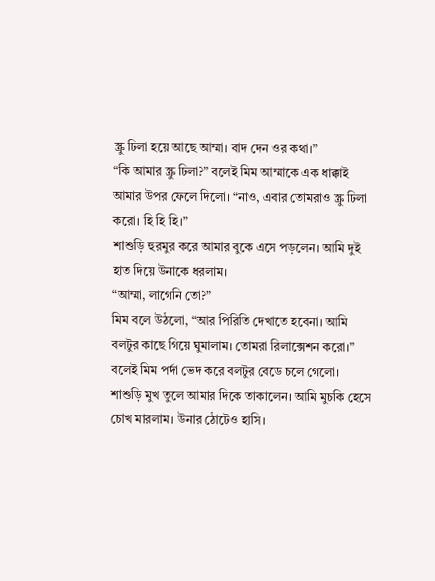স্ক্রু ঢিলা হয়ে আছে আম্মা। বাদ দেন ওর কথা।”
“কি আমার স্ক্রু ঢিলা?” বলেই মিম আম্মাকে এক ধাক্কাই আমার উপর ফেলে দিলো। “নাও, এবার তোমরাও স্ক্রু ঢিলা করো। হি হি হি।”
শাশুড়ি হুরমুর করে আমার বুকে এসে পড়লেন। আমি দুই হাত দিয়ে উনাকে ধরলাম।
“আম্মা, লাগেনি তো?”
মিম বলে উঠলো, “আর পিরিতি দেখাতে হবেনা। আমি বলটুর কাছে গিয়ে ঘুমালাম। তোমরা রিলাক্সেশন করো।”
বলেই মিম পর্দা ভেদ করে বলটুর বেডে চলে গেলো।
শাশুড়ি মুখ তুলে আমার দিকে তাকালেন। আমি মুচকি হেসে চোখ মারলাম। উনার ঠোটেও হাসি।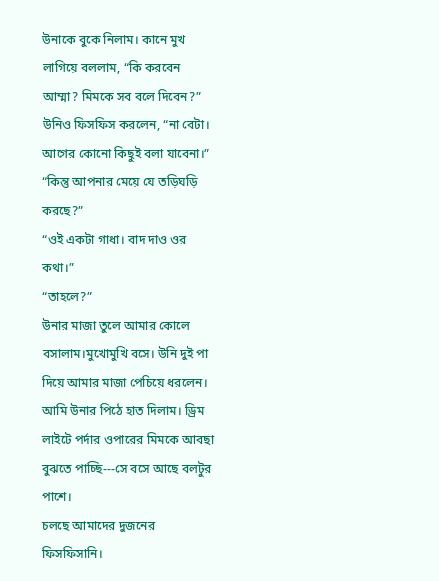উনাকে বুকে নিলাম। কানে মুখ লাগিয়ে বললাম, “কি করবেন আম্মা? মিমকে সব বলে দিবেন?”
উনিও ফিসফিস করলেন, “না বেটা। আগের কোনো কিছুই বলা যাবেনা।”
“কিন্তু আপনার মেয়ে যে তড়িঘড়ি করছে?”
“ওই একটা গাধা। বাদ দাও ওর কথা।”
“তাহলে?”
উনার মাজা তুলে আমার কোলে বসালাম।মুখোমুখি বসে। উনি দুই পা দিয়ে আমার মাজা পেচিয়ে ধরলেন। আমি উনার পিঠে হাত দিলাম। ড্রিম লাইটে পর্দার ওপারের মিমকে আবছা বুঝতে পাচ্ছি---সে বসে আছে বলটুর পাশে।
চলছে আমাদের দুজনের ফিসফিসানি।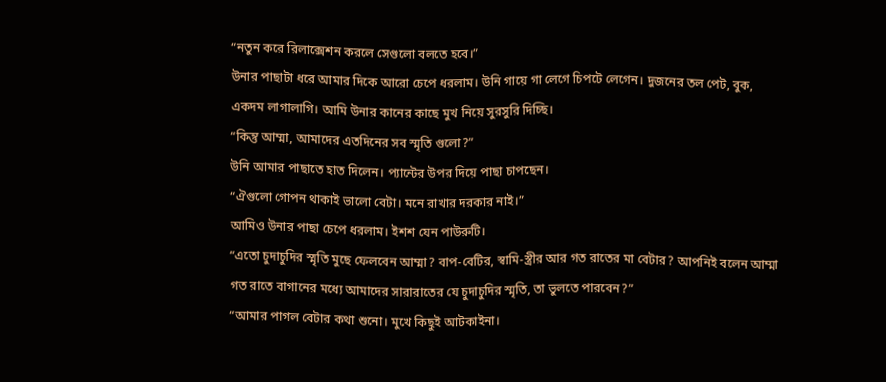“নতুন করে রিলাক্সেশন করলে সেগুলো বলতে হবে।”
উনার পাছাটা ধরে আমার দিকে আরো চেপে ধরলাম। উনি গায়ে গা লেগে চিপটে লেগেন। দুজনের তল পেট, বুক, একদম লাগালাগি। আমি উনার কানের কাছে মুখ নিয়ে সুরসুরি দিচ্ছি।
“কিন্তু আম্মা, আমাদের এতদিনের সব স্মৃতি গুলো?”
উনি আমার পাছাতে হাত দিলেন। প্যান্টের উপর দিয়ে পাছা চাপছেন।
“ঐগুলো গোপন থাকাই ভালো বেটা। মনে রাখার দরকার নাই।”
আমিও উনার পাছা চেপে ধরলাম। ইশশ যেন পাউরুটি।
“এতো চুদাচুদির স্মৃতি মুছে ফেলবেন আম্মা? বাপ-বেটির, স্বামি-স্ত্রীর আর গত রাতের মা বেটার? আপনিই বলেন আম্মা গত রাতে বাগানের মধ্যে আমাদের সারারাতের যে চুদাচুদির স্মৃতি, তা ভুলতে পারবেন?”
“আমার পাগল বেটার কথা শুনো। মুখে কিছুই আটকাইনা।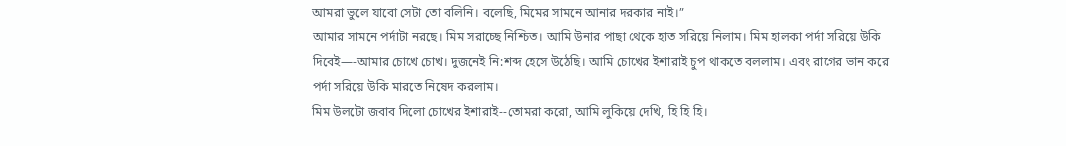আমরা ভুলে যাবো সেটা তো বলিনি। বলেছি, মিমের সামনে আনার দরকার নাই।”
আমার সামনে পর্দাটা নরছে। মিম সরাচ্ছে নিশ্চিত। আমি উনার পাছা থেকে হাত সরিয়ে নিলাম। মিম হালকা পর্দা সরিয়ে উকি দিবেই—-আমার চোখে চোখ। দুজনেই নি:শব্দ হেসে উঠেছি। আমি চোখের ইশারাই চুপ থাকতে বললাম। এবং রাগের ভান করে পর্দা সরিয়ে উকি মারতে নিষেদ করলাম।
মিম উলটো জবাব দিলো চোখের ইশারাই--তোমরা করো, আমি লুকিয়ে দেখি, হি হি হি।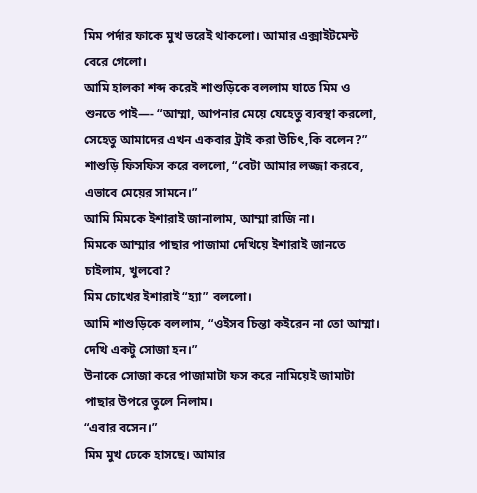মিম পর্দার ফাকে মুখ ভরেই থাকলো। আমার এক্সাইটমেন্ট বেরে গেলো।
আমি হালকা শব্দ করেই শাশুড়িকে বললাম যাতে মিম ও শুনতে পাই—- “আম্মা, আপনার মেয়ে যেহেতু ব্যবস্থা করলো, সেহেতু আমাদের এখন একবার ট্রাই করা উচিৎ,কি বলেন?”
শাশুড়ি ফিসফিস করে বললো, “বেটা আমার লজ্জা করবে, এভাবে মেয়ের সামনে।”
আমি মিমকে ইশারাই জানালাম, আম্মা রাজি না।
মিমকে আম্মার পাছার পাজামা দেখিয়ে ইশারাই জানতে চাইলাম, খুলবো?
মিম চোখের ইশারাই “হ্যা” বললো।
আমি শাশুড়িকে বললাম, “ওইসব চিন্তা কইরেন না তো আম্মা। দেখি একটু সোজা হন।”
উনাকে সোজা করে পাজামাটা ফস করে নামিয়েই জামাটা পাছার উপরে তুলে নিলাম।
“এবার বসেন।”
মিম মুখ ঢেকে হাসছে। আমার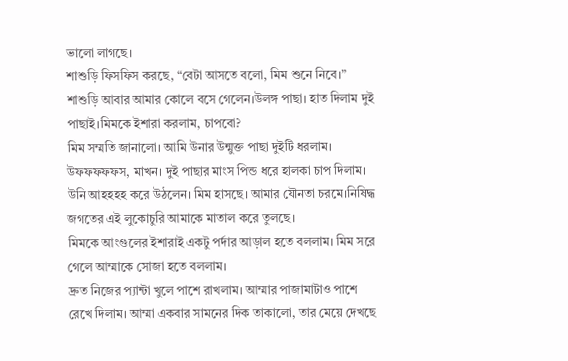ভালো লাগছে।
শাশুড়ি ফিসফিস করছে, “বেটা আসতে বলো, মিম শুনে নিবে।”
শাশুড়ি আবার আমার কোলে বসে গেলেন।উলঙ্গ পাছা। হাত দিলাম দুই পাছাই।মিমকে ইশারা করলাম, চাপবো?
মিম সম্মতি জানালো। আমি উনার উন্মুক্ত পাছা দুইটি ধরলাম। উফফফফফস, মাখন। দুই পাছার মাংস পিন্ড ধরে হালকা চাপ দিলাম। উনি আহহহহ করে উঠলেন। মিম হাসছে। আমার যৌনতা চরমে।নিষিদ্ধ জগতের এই লুকোচুরি আমাকে মাতাল করে তুলছে।
মিমকে আংগুলের ইশারাই একটু পর্দার আড়াল হতে বললাম। মিম সরে গেলে আম্মাকে সোজা হতে বললাম।
দ্রুত নিজের প্যান্টা খুলে পাশে রাখলাম। আম্মার পাজামাটাও পাশে রেখে দিলাম। আম্মা একবার সামনের দিক তাকালো, তার মেয়ে দেখছে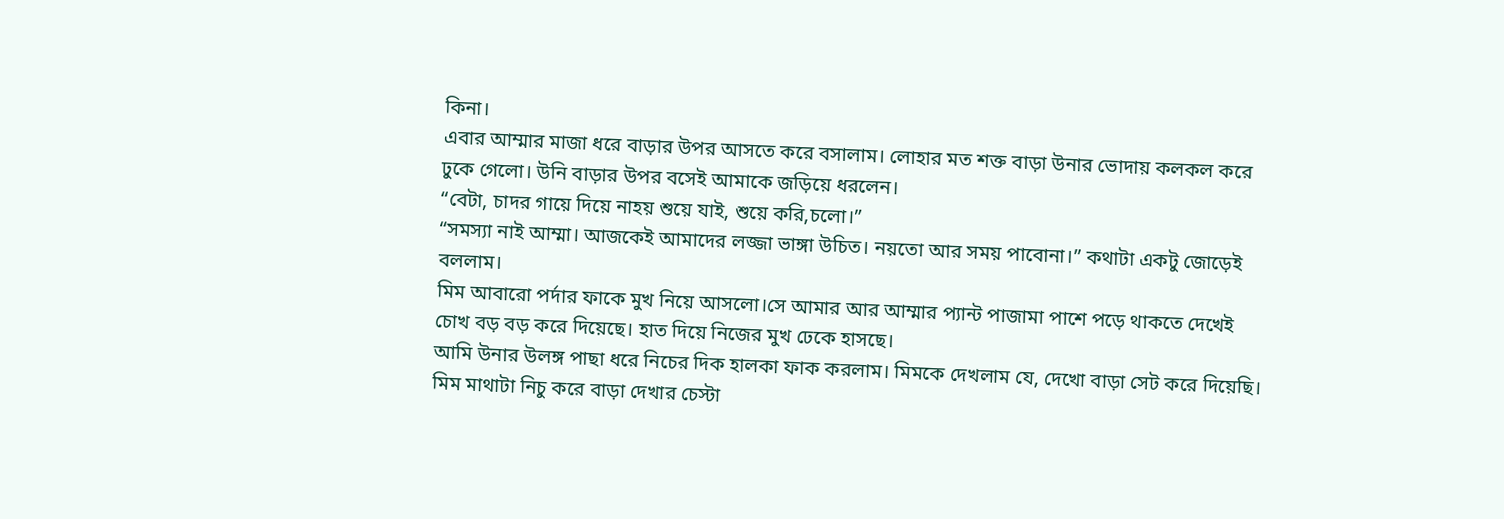কিনা।
এবার আম্মার মাজা ধরে বাড়ার উপর আসতে করে বসালাম। লোহার মত শক্ত বাড়া উনার ভোদায় কলকল করে ঢুকে গেলো। উনি বাড়ার উপর বসেই আমাকে জড়িয়ে ধরলেন।
“বেটা, চাদর গায়ে দিয়ে নাহয় শুয়ে যাই, শুয়ে করি,চলো।”
“সমস্যা নাই আম্মা। আজকেই আমাদের লজ্জা ভাঙ্গা উচিত। নয়তো আর সময় পাবোনা।” কথাটা একটু জোড়েই বললাম।
মিম আবারো পর্দার ফাকে মুখ নিয়ে আসলো।সে আমার আর আম্মার প্যান্ট পাজামা পাশে পড়ে থাকতে দেখেই চোখ বড় বড় করে দিয়েছে। হাত দিয়ে নিজের মুখ ঢেকে হাসছে।
আমি উনার উলঙ্গ পাছা ধরে নিচের দিক হালকা ফাক করলাম। মিমকে দেখলাম যে, দেখো বাড়া সেট করে দিয়েছি। মিম মাথাটা নিচু করে বাড়া দেখার চেস্টা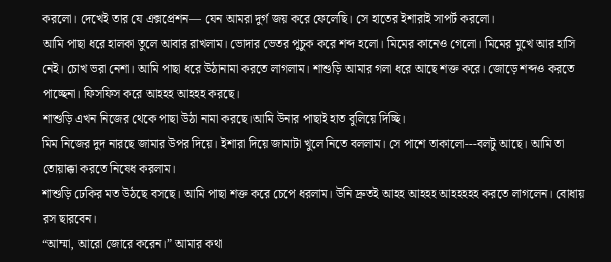করলো। দেখেই তার যে এক্সপ্রেশন— যেন আমরা দুর্গ জয় করে ফেলেছি। সে হাতের ইশারাই সাপর্ট করলো।
আমি পাছা ধরে হালকা তুলে আবার রাখলাম। ভোদার ভেতর পুচুক করে শব্দ হলো। মিমের কানেও গেলো। মিমের মুখে আর হাসি নেই। চোখ ভরা নেশা। আমি পাছা ধরে উঠানামা করতে লাগলাম। শাশুড়ি আমার গলা ধরে আছে শক্ত করে। জোড়ে শব্দও করতে পাচ্ছেনা। ফিসফিস করে আহহহ আহহহ করছে।
শাশুড়ি এখন নিজের থেকে পাছা উঠা নামা করছে।আমি উনার পাছাই হাত বুলিয়ে দিচ্ছি।
মিম নিজের দুদ নারছে জামার উপর দিয়ে। ইশারা দিয়ে জামাটা খুলে নিতে বললাম। সে পাশে তাকালো---বলটু আছে। আমি তা তোয়াক্কা করতে নিষেধ করলাম।
শাশুড়ি ঢেকির মত উঠছে বসছে। আমি পাছা শক্ত করে চেপে ধরলাম। উনি দ্রুতই আহহ আহহহ আহহহহহ করতে লাগলেন। বোধায় রস ছারবেন।
“আম্মা, আরো জোরে করেন।” আমার কথা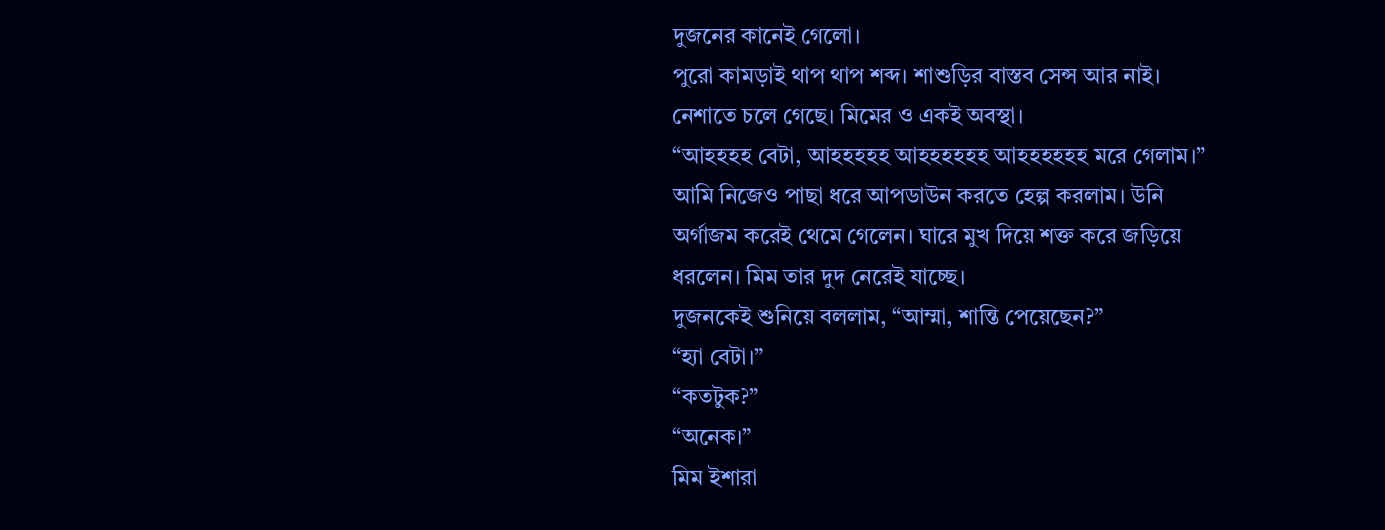দুজনের কানেই গেলো।
পুরো কামড়াই থাপ থাপ শব্দ। শাশুড়ির বাস্তব সেন্স আর নাই। নেশাতে চলে গেছে। মিমের ও একই অবস্থা।
“আহহহহ বেটা, আহহহহহ আহহহহহহ আহহহহহহ মরে গেলাম।”
আমি নিজেও পাছা ধরে আপডাউন করতে হেল্প করলাম। উনি অর্গাজম করেই থেমে গেলেন। ঘারে মুখ দিয়ে শক্ত করে জড়িয়ে ধরলেন। মিম তার দুদ নেরেই যাচ্ছে।
দুজনকেই শুনিয়ে বললাম, “আম্মা, শান্তি পেয়েছেন?”
“হ্যা বেটা।”
“কতটুক?”
“অনেক।”
মিম ইশারা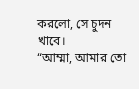করলো, সে চুদন খাবে।
“আম্মা, আমার তো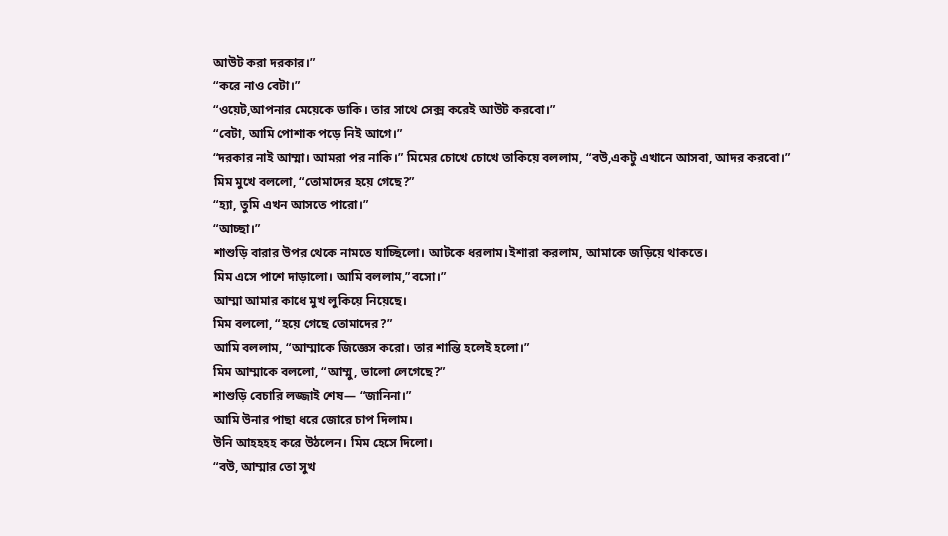আউট করা দরকার।”
“করে নাও বেটা।”
“ওয়েট,আপনার মেয়েকে ডাকি। তার সাথে সেক্স করেই আউট করবো।”
“বেটা, আমি পোশাক পড়ে নিই আগে।”
“দরকার নাই আম্মা। আমরা পর নাকি।” মিমের চোখে চোখে তাকিয়ে বললাম, “বউ,একটু এখানে আসবা, আদর করবো।”
মিম মুখে বললো, “তোমাদের হয়ে গেছে?”
“হ্যা, তুমি এখন আসতে পারো।”
“আচ্ছা।”
শাশুড়ি বারার উপর থেকে নামতে যাচ্ছিলো। আটকে ধরলাম।ইশারা করলাম, আমাকে জড়িয়ে থাকতে।
মিম এসে পাশে দাড়ালো। আমি বললাম,”বসো।”
আম্মা আমার কাধে মুখ লুকিয়ে নিয়েছে।
মিম বললো, “হয়ে গেছে তোমাদের?”
আমি বললাম, “আম্মাকে জিজ্ঞেস করো। তার শান্তি হলেই হলো।”
মিম আম্মাকে বললো, “আম্মু, ভালো লেগেছে?”
শাশুড়ি বেচারি লজ্জাই শেষ— “জানিনা।”
আমি উনার পাছা ধরে জোরে চাপ দিলাম।
উনি আহহহহ করে উঠলেন। মিম হেসে দিলো।
“বউ, আম্মার তো সুখ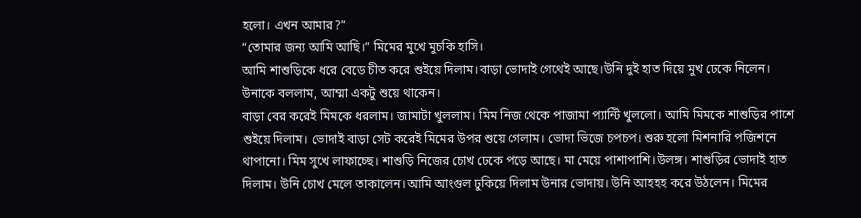হলো। এখন আমার?”
“তোমার জন্য আমি আছি।” মিমের মুখে মুচকি হাসি।
আমি শাশুড়িকে ধরে বেডে চীত করে শুইয়ে দিলাম।বাড়া ভোদাই গেথেই আছে।উনি দুই হাত দিয়ে মুখ ঢেকে নিলেন। উনাকে বললাম, আম্মা একটু শুয়ে থাকেন।
বাড়া বের করেই মিমকে ধরলাম। জামাটা খুললাম। মিম নিজ থেকে পাজামা প্যান্টি খুললো। আমি মিমকে শাশুড়ির পাশে শুইয়ে দিলাম। ভোদাই বাড়া সেট করেই মিমের উপর শুয়ে গেলাম। ভোদা ভিজে চপচপ। শুরু হলো মিশনারি পজিশনে থাপানো। মিম সুখে লাফাচ্ছে। শাশুড়ি নিজের চোখ ঢেকে পড়ে আছে। মা মেয়ে পাশাপাশি।উলঙ্গ। শাশুড়ির ভোদাই হাত দিলাম। উনি চোখ মেলে তাকালেন।আমি আংগুল ঢুকিয়ে দিলাম উনার ভোদায়। উনি আহহহ করে উঠলেন। মিমের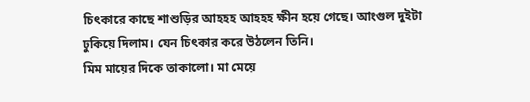চিৎকারে কাছে শাশুড়ির আহহহ আহহহ ক্ষীন হয়ে গেছে। আংগুল দুইটা ঢুকিয়ে দিলাম। যেন চিৎকার করে উঠলেন তিনি।
মিম মায়ের দিকে তাকালো। মা মেয়ে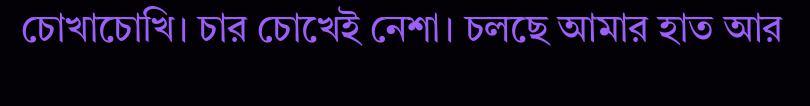চোখাচোখি। চার চোখেই নেশা। চলছে আমার হাত আর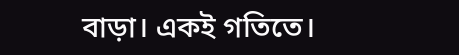বাড়া। একই গতিতে।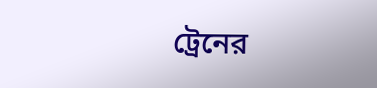ট্রেনের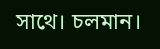সাথে। চলমান।